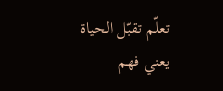تعلّم تقبّل الحياة يعني فهم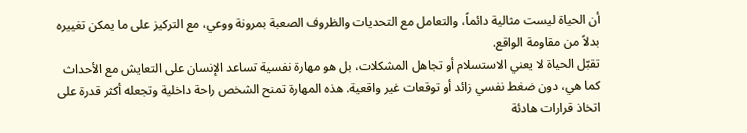أن الحياة ليست مثالية دائماً، والتعامل مع التحديات والظروف الصعبة بمرونة ووعي، مع التركيز على ما يمكن تغييره بدلاً من مقاومة الواقع.
تقبّل الحياة لا يعني الاستسلام أو تجاهل المشكلات، بل هو مهارة نفسية تساعد الإنسان على التعايش مع الأحداث كما هي، دون ضغط نفسي زائد أو توقعات غير واقعية. هذه المهارة تمنح الشخص راحة داخلية وتجعله أكثر قدرة على اتخاذ قرارات هادئة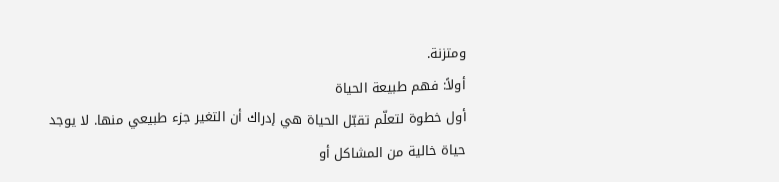ومتزنة.
أولاً: فهم طبيعة الحياة
أول خطوة لتعلّم تقبّل الحياة هي إدراك أن التغير جزء طبيعي منها. لا يوجد حياة خالية من المشاكل أو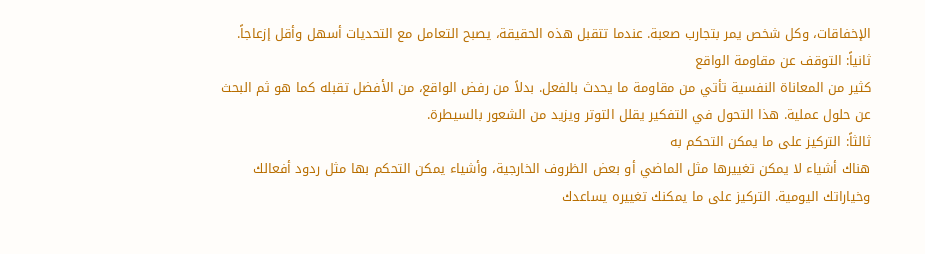الإخفاقات، وكل شخص يمر بتجارب صعبة. عندما تتقبل هذه الحقيقة، يصبح التعامل مع التحديات أسهل وأقل إزعاجاً.
ثانياً: التوقف عن مقاومة الواقع
كثير من المعاناة النفسية تأتي من مقاومة ما يحدث بالفعل. بدلاً من رفض الواقع، من الأفضل تقبله كما هو ثم البحث عن حلول عملية. هذا التحول في التفكير يقلل التوتر ويزيد من الشعور بالسيطرة.
ثالثاً: التركيز على ما يمكن التحكم به
هناك أشياء لا يمكن تغييرها مثل الماضي أو بعض الظروف الخارجية، وأشياء يمكن التحكم بها مثل ردود أفعالك وخياراتك اليومية. التركيز على ما يمكنك تغييره يساعدك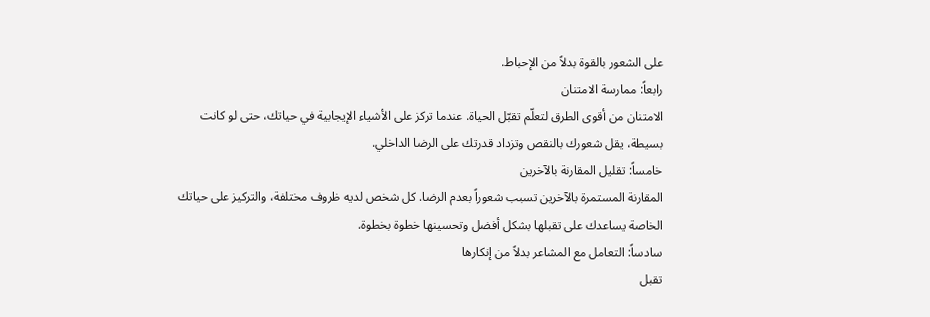على الشعور بالقوة بدلاً من الإحباط.
رابعاً: ممارسة الامتنان
الامتنان من أقوى الطرق لتعلّم تقبّل الحياة. عندما تركز على الأشياء الإيجابية في حياتك، حتى لو كانت بسيطة، يقل شعورك بالنقص وتزداد قدرتك على الرضا الداخلي.
خامساً: تقليل المقارنة بالآخرين
المقارنة المستمرة بالآخرين تسبب شعوراً بعدم الرضا. كل شخص لديه ظروف مختلفة، والتركيز على حياتك الخاصة يساعدك على تقبلها بشكل أفضل وتحسينها خطوة بخطوة.
سادساً: التعامل مع المشاعر بدلاً من إنكارها
تقبل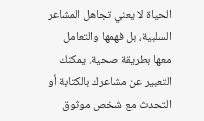الحياة لا يعني تجاهل المشاعر السلبية، بل فهمها والتعامل معها بطريقة صحية. يمكنك التعبير عن مشاعرك بالكتابة أو التحدث مع شخص موثوق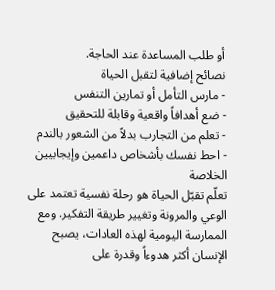أو طلب المساعدة عند الحاجة.
نصائح إضافية لتقبل الحياة
- مارس التأمل أو تمارين التنفس
- ضع أهدافاً واقعية وقابلة للتحقيق
- تعلم من التجارب بدلاً من الشعور بالندم
- احط نفسك بأشخاص داعمين وإيجابيين
الخلاصة
تعلّم تقبّل الحياة هو رحلة نفسية تعتمد على الوعي والمرونة وتغيير طريقة التفكير. ومع الممارسة اليومية لهذه العادات، يصبح الإنسان أكثر هدوءاً وقدرة على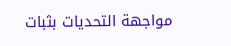مواجهة التحديات بثبات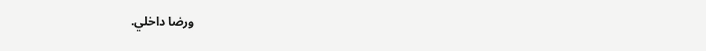ورضا داخلي.